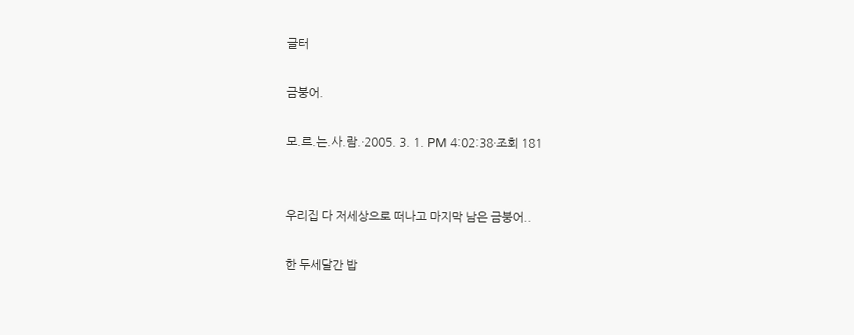글터

금붕어.

모.르.는.사.람.·2005. 3. 1. PM 4:02:38·조회 181


우리집 다 저세상으로 떠나고 마지막 남은 금붕어..

한 두세달간 밥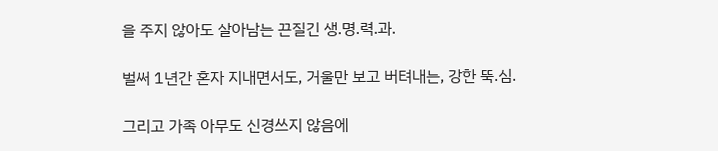을 주지 않아도 살아남는 끈질긴 생.명.력.과.

벌써 1년간 혼자 지내면서도, 거울만 보고 버텨내는, 강한 뚝.심.

그리고 가족 아무도 신경쓰지 않음에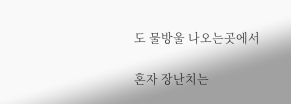도 물방울 나오는곳에서

혼자 장난치는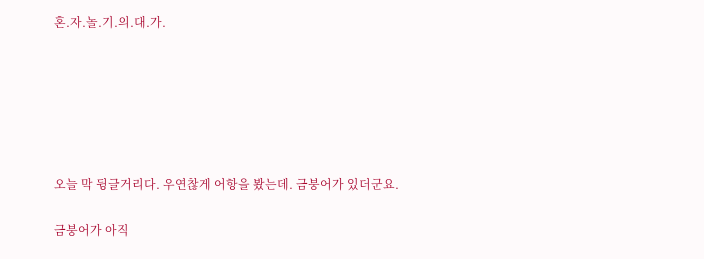혼.자.놀.기.의.대.가.






오늘 막 뒹글거리다. 우연찮게 어항을 봤는데. 금붕어가 있더군요.

금붕어가 아직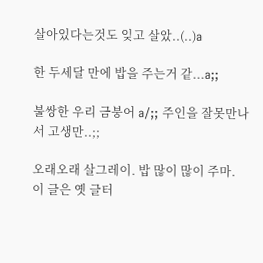살아있다는것도 잊고 살았..(..)a

한 두세달 만에 밥을 주는거 같...a;;

불쌍한 우리 금붕어 a/;; 주인을 잘못만나서 고생만..;;

오래오래 살그레이. 밥 많이 많이 주마.
이 글은 옛 글터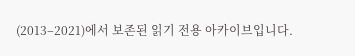(2013–2021)에서 보존된 읽기 전용 아카이브입니다.